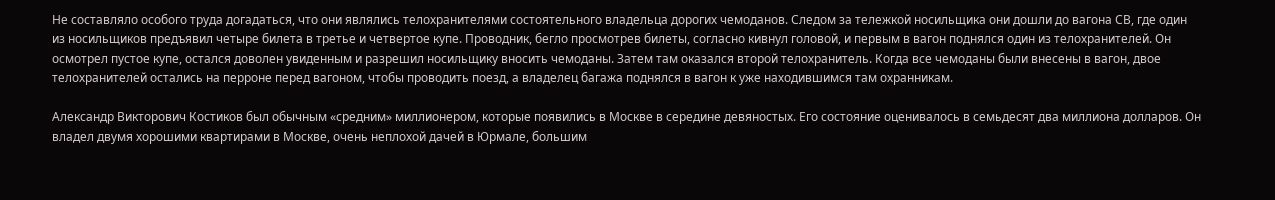Не составляло особого труда догадаться, что они являлись телохранителями состоятельного владельца дорогих чемоданов. Следом за тележкой носильщика они дошли до вагона СВ, где один из носильщиков предъявил четыре билета в третье и четвертое купе. Проводник, бегло просмотрев билеты, согласно кивнул головой, и первым в вагон поднялся один из телохранителей. Он осмотрел пустое купе, остался доволен увиденным и разрешил носильщику вносить чемоданы. Затем там оказался второй телохранитель. Когда все чемоданы были внесены в вагон, двое телохранителей остались на перроне перед вагоном, чтобы проводить поезд, а владелец багажа поднялся в вагон к уже находившимся там охранникам.

Александр Викторович Костиков был обычным «средним» миллионером, которые появились в Москве в середине девяностых. Его состояние оценивалось в семьдесят два миллиона долларов. Он владел двумя хорошими квартирами в Москве, очень неплохой дачей в Юрмале, большим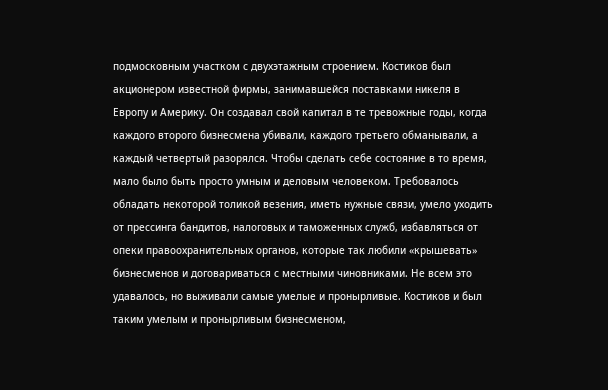подмосковным участком с двухэтажным строением. Костиков был акционером известной фирмы, занимавшейся поставками никеля в Европу и Америку. Он создавал свой капитал в те тревожные годы, когда каждого второго бизнесмена убивали, каждого третьего обманывали, а каждый четвертый разорялся. Чтобы сделать себе состояние в то время, мало было быть просто умным и деловым человеком. Требовалось обладать некоторой толикой везения, иметь нужные связи, умело уходить от прессинга бандитов, налоговых и таможенных служб, избавляться от опеки правоохранительных органов, которые так любили «крышевать» бизнесменов и договариваться с местными чиновниками. Не всем это удавалось, но выживали самые умелые и пронырливые. Костиков и был таким умелым и пронырливым бизнесменом,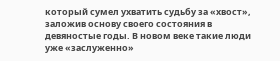который сумел ухватить судьбу за «хвост», заложив основу своего состояния в девяностые годы. В новом веке такие люди уже «заслуженно»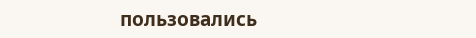пользовались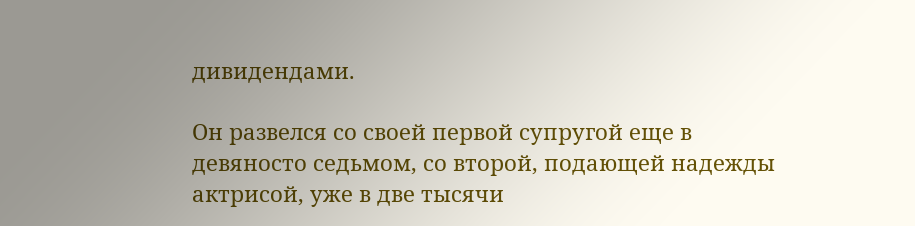дивидендами.

Он развелся со своей первой супругой еще в девяносто седьмом, со второй, подающей надежды актрисой, уже в две тысячи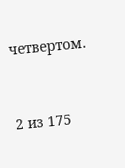четвертом.



2 из 175